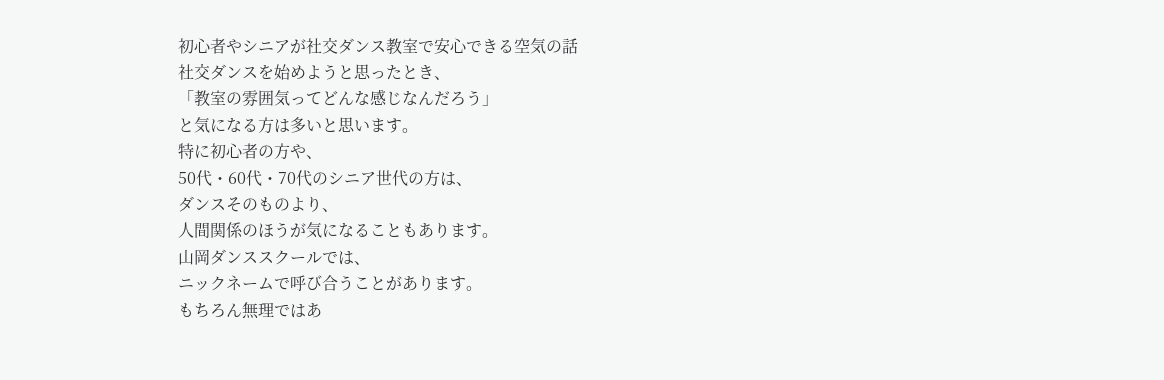初心者やシニアが社交ダンス教室で安心できる空気の話
社交ダンスを始めようと思ったとき、
「教室の雰囲気ってどんな感じなんだろう」
と気になる方は多いと思います。
特に初心者の方や、
50代・60代・70代のシニア世代の方は、
ダンスそのものより、
人間関係のほうが気になることもあります。
山岡ダンススクールでは、
ニックネームで呼び合うことがあります。
もちろん無理ではあ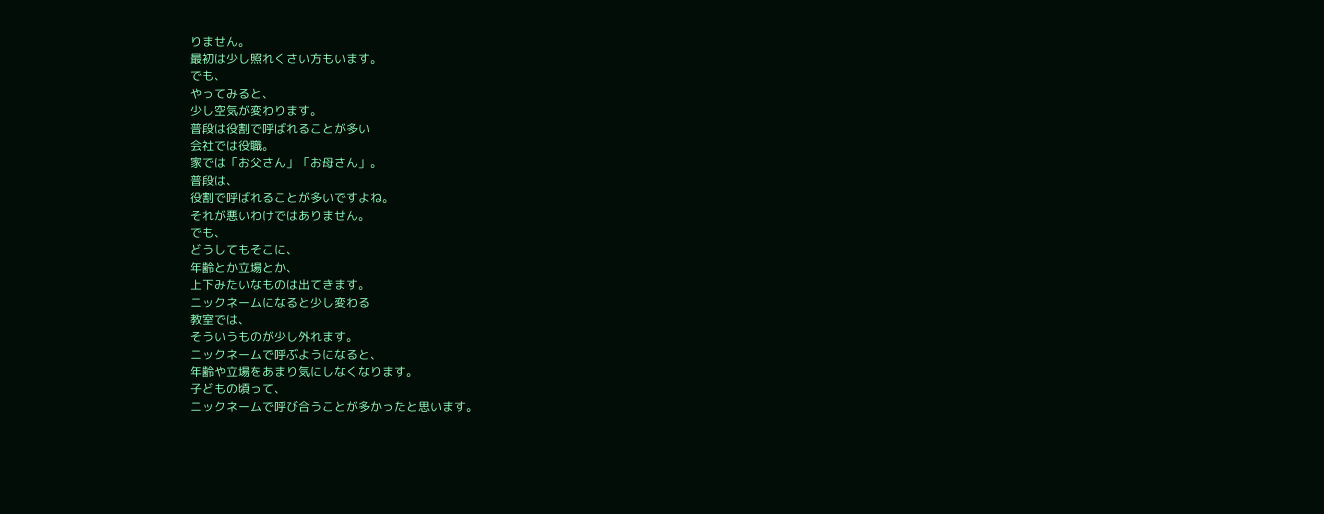りません。
最初は少し照れくさい方もいます。
でも、
やってみると、
少し空気が変わります。
普段は役割で呼ばれることが多い
会社では役職。
家では「お父さん」「お母さん」。
普段は、
役割で呼ばれることが多いですよね。
それが悪いわけではありません。
でも、
どうしてもそこに、
年齢とか立場とか、
上下みたいなものは出てきます。
ニックネームになると少し変わる
教室では、
そういうものが少し外れます。
ニックネームで呼ぶようになると、
年齢や立場をあまり気にしなくなります。
子どもの頃って、
ニックネームで呼び合うことが多かったと思います。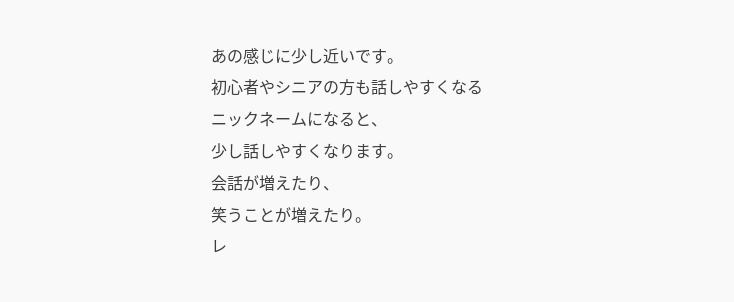あの感じに少し近いです。
初心者やシニアの方も話しやすくなる
ニックネームになると、
少し話しやすくなります。
会話が増えたり、
笑うことが増えたり。
レ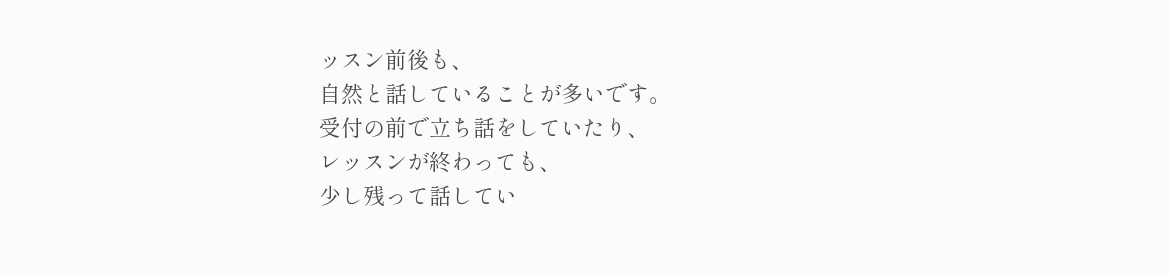ッスン前後も、
自然と話していることが多いです。
受付の前で立ち話をしていたり、
レッスンが終わっても、
少し残って話してい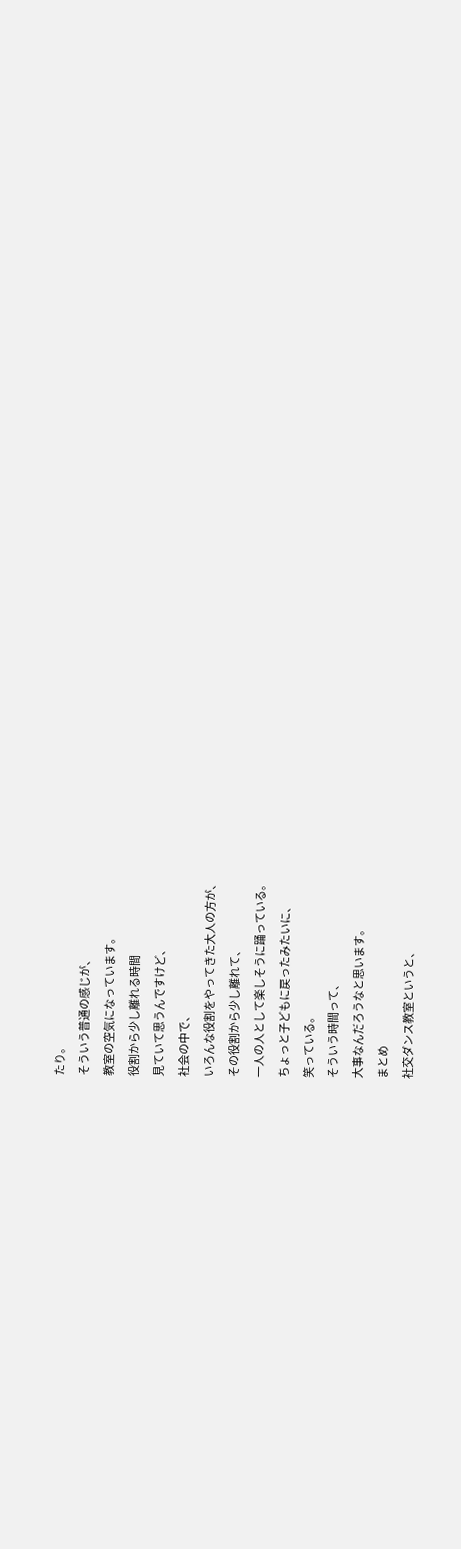たり。
そういう普通の感じが、
教室の空気になっています。
役割から少し離れる時間
見ていて思うんですけど、
社会の中で、
いろんな役割をやってきた大人の方が、
その役割から少し離れて、
一人の人として楽しそうに踊っている。
ちょっと子どもに戻ったみたいに、
笑っている。
そういう時間って、
大事なんだろうなと思います。
まとめ
社交ダンス教室というと、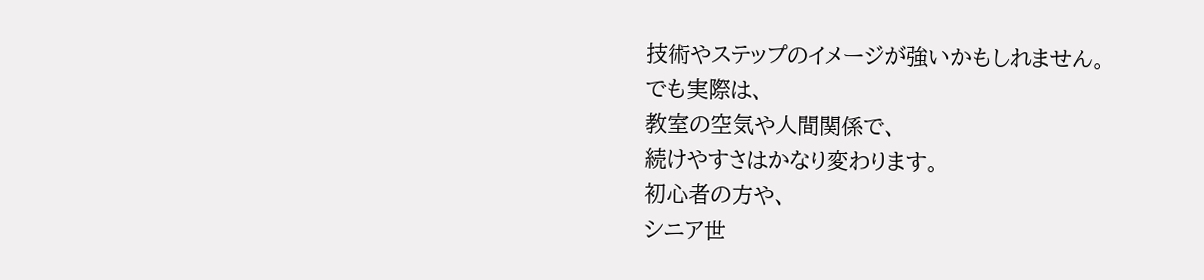技術やステップのイメージが強いかもしれません。
でも実際は、
教室の空気や人間関係で、
続けやすさはかなり変わります。
初心者の方や、
シニア世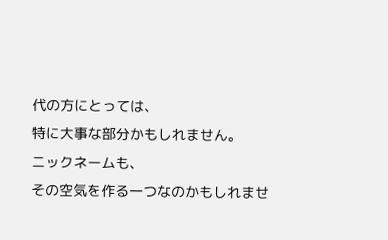代の方にとっては、
特に大事な部分かもしれません。
ニックネームも、
その空気を作る一つなのかもしれませ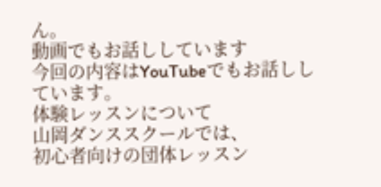ん。
動画でもお話ししています
今回の内容はYouTubeでもお話ししています。
体験レッスンについて
山岡ダンススクールでは、
初心者向けの団体レッスン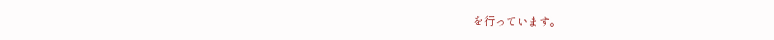を行っています。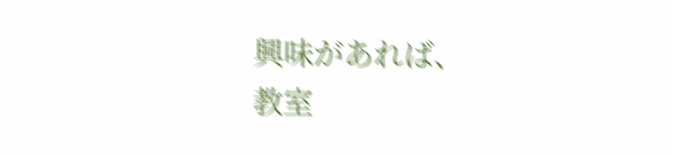興味があれば、
教室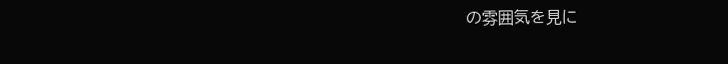の雰囲気を見に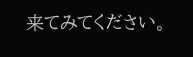来てみてください。